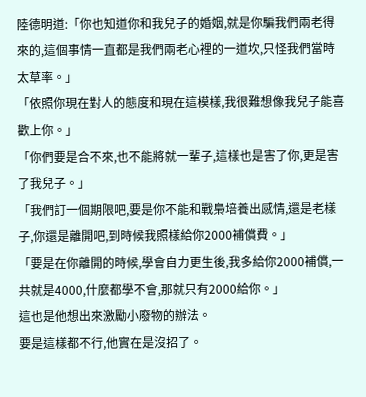陸德明道:「你也知道你和我兒子的婚姻,就是你騙我們兩老得來的,這個事情一直都是我們兩老心裡的一道坎,只怪我們當時太草率。」
「依照你現在對人的態度和現在這模樣,我很難想像我兒子能喜歡上你。」
「你們要是合不來,也不能將就一輩子,這樣也是害了你,更是害了我兒子。」
「我們訂一個期限吧,要是你不能和戰梟培養出感情,還是老樣子,你還是離開吧,到時候我照樣給你2000補償費。」
「要是在你離開的時候,學會自力更生後,我多給你2000補償,一共就是4000,什麼都學不會,那就只有2000給你。」
這也是他想出來激勵小廢物的辦法。
要是這樣都不行,他實在是沒招了。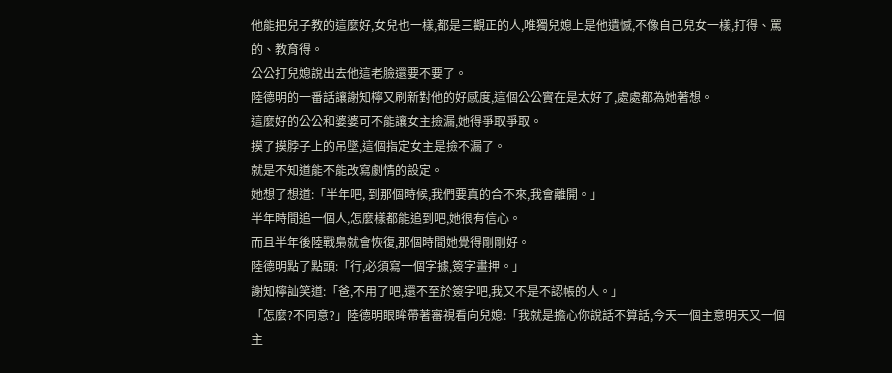他能把兒子教的這麼好,女兒也一樣,都是三觀正的人,唯獨兒媳上是他遺憾,不像自己兒女一樣,打得、罵的、教育得。
公公打兒媳說出去他這老臉還要不要了。
陸德明的一番話讓謝知檸又刷新對他的好感度,這個公公實在是太好了,處處都為她著想。
這麼好的公公和婆婆可不能讓女主撿漏,她得爭取爭取。
摸了摸脖子上的吊墜,這個指定女主是撿不漏了。
就是不知道能不能改寫劇情的設定。
她想了想道:「半年吧, 到那個時候,我們要真的合不來,我會離開。」
半年時間追一個人,怎麼樣都能追到吧,她很有信心。
而且半年後陸戰梟就會恢復,那個時間她覺得剛剛好。
陸德明點了點頭:「行,必須寫一個字據,簽字畫押。」
謝知檸訕笑道:「爸,不用了吧,還不至於簽字吧,我又不是不認帳的人。」
「怎麼?不同意?」陸德明眼眸帶著審視看向兒媳:「我就是擔心你說話不算話,今天一個主意明天又一個主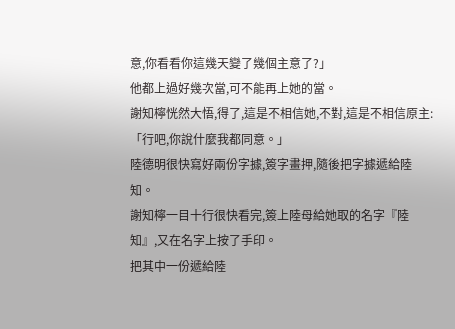意,你看看你這幾天變了幾個主意了?」
他都上過好幾次當,可不能再上她的當。
謝知檸恍然大悟,得了,這是不相信她,不對,這是不相信原主:「行吧,你說什麼我都同意。」
陸德明很快寫好兩份字據,簽字畫押,隨後把字據遞給陸知。
謝知檸一目十行很快看完,簽上陸母給她取的名字『陸知』,又在名字上按了手印。
把其中一份遞給陸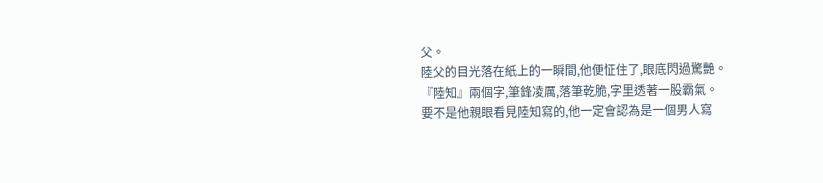父。
陸父的目光落在紙上的一瞬間,他便怔住了,眼底閃過驚艷。
『陸知』兩個字,筆鋒凌厲,落筆乾脆,字里透著一股霸氣。
要不是他親眼看見陸知寫的,他一定會認為是一個男人寫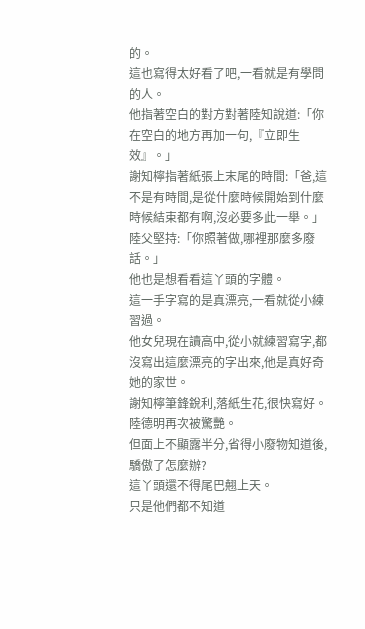的。
這也寫得太好看了吧,一看就是有學問的人。
他指著空白的對方對著陸知說道:「你在空白的地方再加一句,『立即生效』。」
謝知檸指著紙張上末尾的時間:「爸,這不是有時間,是從什麼時候開始到什麼時候結束都有啊,沒必要多此一舉。」
陸父堅持:「你照著做,哪裡那麼多廢話。」
他也是想看看這丫頭的字體。
這一手字寫的是真漂亮,一看就從小練習過。
他女兒現在讀高中,從小就練習寫字,都沒寫出這麼漂亮的字出來,他是真好奇她的家世。
謝知檸筆鋒銳利,落紙生花,很快寫好。
陸德明再次被驚艷。
但面上不顯露半分,省得小廢物知道後,驕傲了怎麼辦?
這丫頭還不得尾巴翹上天。
只是他們都不知道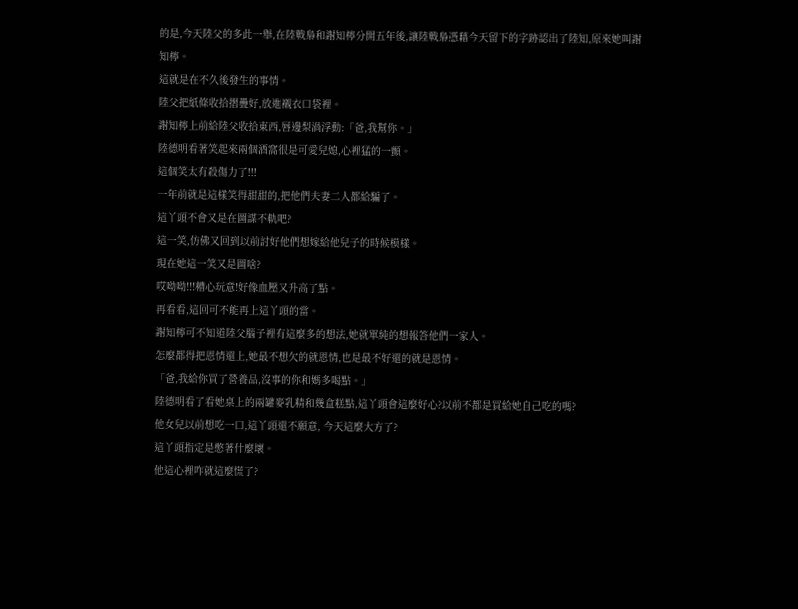的是,今天陸父的多此一舉,在陸戰梟和謝知檸分開五年後,讓陸戰梟憑藉今天留下的字跡認出了陸知,原來她叫謝知檸。
這就是在不久後發生的事情。
陸父把紙條收拾摺疊好,放進襯衣口袋裡。
謝知檸上前給陸父收拾東西,唇邊梨渦浮動:「爸,我幫你。」
陸德明看著笑起來兩個酒窩很是可愛兒媳,心裡猛的一顫。
這個笑太有殺傷力了!!!
一年前就是這樣笑得甜甜的,把他們夫妻二人都給騙了。
這丫頭不會又是在圖謀不軌吧?
這一笑,仿佛又回到以前討好他們想嫁給他兒子的時候模樣。
現在她這一笑又是圖啥?
哎呦呦!!!糟心玩意!好像血壓又升高了點。
再看看,這回可不能再上這丫頭的當。
謝知檸可不知道陸父腦子裡有這麼多的想法,她就單純的想報答他們一家人。
怎麼都得把恩情還上,她最不想欠的就恩情,也是最不好還的就是恩情。
「爸,我給你買了營養品,沒事的你和媽多喝點。」
陸德明看了看她桌上的兩罐麥乳精和幾盒糕點,這丫頭會這麼好心?以前不都是買給她自己吃的嗎?
他女兒以前想吃一口,這丫頭還不願意, 今天這麼大方了?
這丫頭指定是憋著什麼壞。
他這心裡咋就這麼慌了?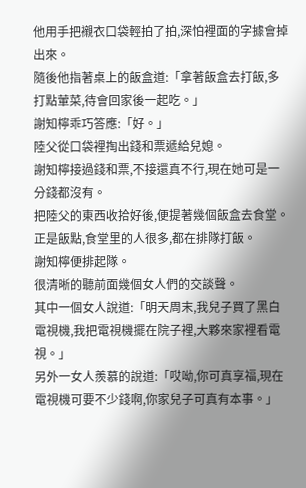他用手把襯衣口袋輕拍了拍,深怕裡面的字據會掉出來。
隨後他指著桌上的飯盒道:「拿著飯盒去打飯,多打點葷菜,待會回家後一起吃。」
謝知檸乖巧答應:「好。」
陸父從口袋裡掏出錢和票遞給兒媳。
謝知檸接過錢和票,不接還真不行,現在她可是一分錢都沒有。
把陸父的東西收拾好後,便提著幾個飯盒去食堂。
正是飯點,食堂里的人很多,都在排隊打飯。
謝知檸便排起隊。
很清晰的聽前面幾個女人們的交談聲。
其中一個女人說道:「明天周末,我兒子買了黑白電視機,我把電視機擺在院子裡,大夥來家裡看電視。」
另外一女人羨慕的說道:「哎呦,你可真享福,現在電視機可要不少錢啊,你家兒子可真有本事。」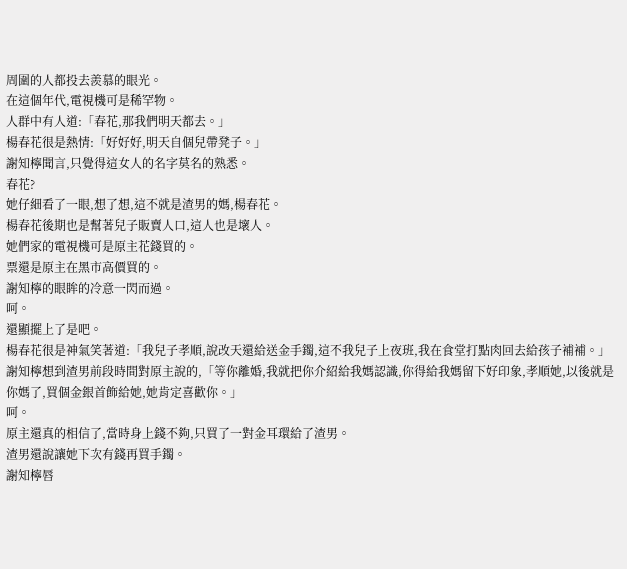周圍的人都投去羨慕的眼光。
在這個年代,電視機可是稀罕物。
人群中有人道:「春花,那我們明天都去。」
楊春花很是熱情:「好好好,明天自個兒帶凳子。」
謝知檸聞言,只覺得這女人的名字莫名的熟悉。
春花?
她仔細看了一眼,想了想,這不就是渣男的媽,楊春花。
楊春花後期也是幫著兒子販賣人口,這人也是壞人。
她們家的電視機可是原主花錢買的。
票還是原主在黑市高價買的。
謝知檸的眼眸的冷意一閃而過。
呵。
還顯擺上了是吧。
楊春花很是神氣笑著道:「我兒子孝順,說改天還給送金手鐲,這不我兒子上夜班,我在食堂打點肉回去給孩子補補。」
謝知檸想到渣男前段時間對原主說的,「等你離婚,我就把你介紹給我媽認識,你得給我媽留下好印象,孝順她,以後就是你媽了,買個金銀首飾給她,她肯定喜歡你。」
呵。
原主還真的相信了,當時身上錢不夠,只買了一對金耳環給了渣男。
渣男還說讓她下次有錢再買手鐲。
謝知檸唇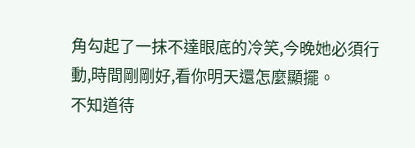角勾起了一抹不達眼底的冷笑,今晚她必須行動,時間剛剛好,看你明天還怎麼顯擺。
不知道待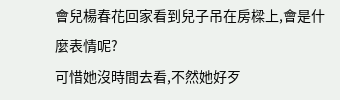會兒楊春花回家看到兒子吊在房樑上,會是什麼表情呢?
可惜她沒時間去看,不然她好歹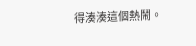得湊湊這個熱鬧。